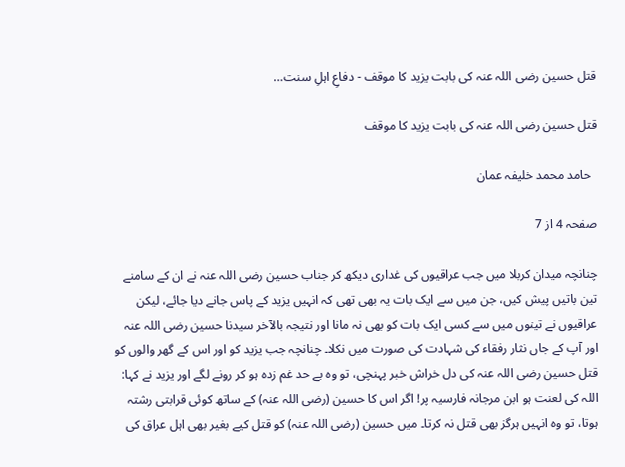قتل حسین رضی اللہ عنہ کی بابت یزید کا موقف - دفاعِ اہلِ سنت…

قتل حسین رضی اللہ عنہ کی بابت یزید کا موقف

  حامد محمد خلیفہ عمان

صفحہ 4 از 7

چنانچہ میدان کربلا میں جب عراقیوں کی غداری دیکھ کر جناب حسین رضی اللہ عنہ نے ان کے سامنے تین باتیں پیش کیں، جن میں سے ایک بات یہ بھی تھی کہ انہیں یزید کے پاس جانے دیا جائے، لیکن عراقیوں نے تینوں میں سے کسی ایک بات کو بھی نہ مانا اور نتیجہ بالآخر سیدنا حسین رضی اللہ عنہ اور آپ کے جاں نثار رفقاء کی شہادت کی صورت میں نکلا۔ چنانچہ جب یزید کو اور اس کے گھر والوں کو قتل حسین رضی اللہ عنہ کی دل خراش خبر پہنچی، تو وہ بے حد غم زدہ ہو کر رونے لگے اور یزید نے کہا: اللہ کی لعنت ہو ابن مرجانہ فارسیہ پر! اگر اس کا حسین (رضی اللہ عنہ) کے ساتھ کوئی قرابتی رشتہ ہوتا، تو وہ انہیں ہرگز بھی قتل نہ کرتا۔ میں حسین (رضی اللہ عنہ) کو قتل کیے بغیر بھی اہل عراق کی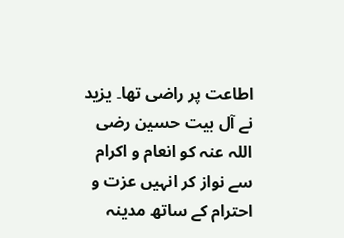اطاعت پر راضی تھا۔ یزید نے آل بیت حسین رضی اللہ عنہ کو انعام و اکرام سے نواز کر انہیں عزت و احترام کے ساتھ مدینہ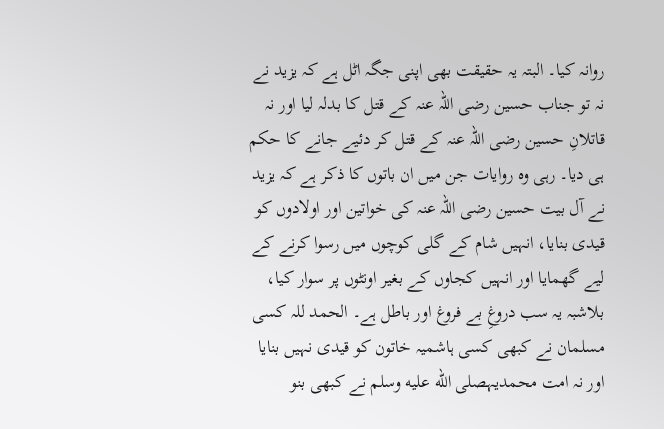روانہ کیا۔ البتہ یہ حقیقت بھی اپنی جگہ اٹل ہے کہ یزید نے نہ تو جناب حسین رضی اللہ عنہ کے قتل کا بدلہ لیا اور نہ قاتلانِ حسین رضی اللہ عنہ کے قتل کر دئیے جانے کا حکم ہی دیا۔ رہی وہ روایات جن میں ان باتوں کا ذکر ہے کہ یزید نے آل بیت حسین رضی اللہ عنہ کی خواتین اور اولادوں کو قیدی بنایا، انہیں شام کے گلی کوچوں میں رسوا کرنے کے لیے گھمایا اور انہیں کجاوں کے بغیر اونٹوں پر سوار کیا، بلاشبہ یہ سب دروغِ بے فروغ اور باطل ہے۔ الحمد للہ کسی مسلمان نے کبھی کسی ہاشمیہ خاتون کو قیدی نہیں بنایا اور نہ امت محمدیہصلى الله عليه وسلم نے کبھی بنو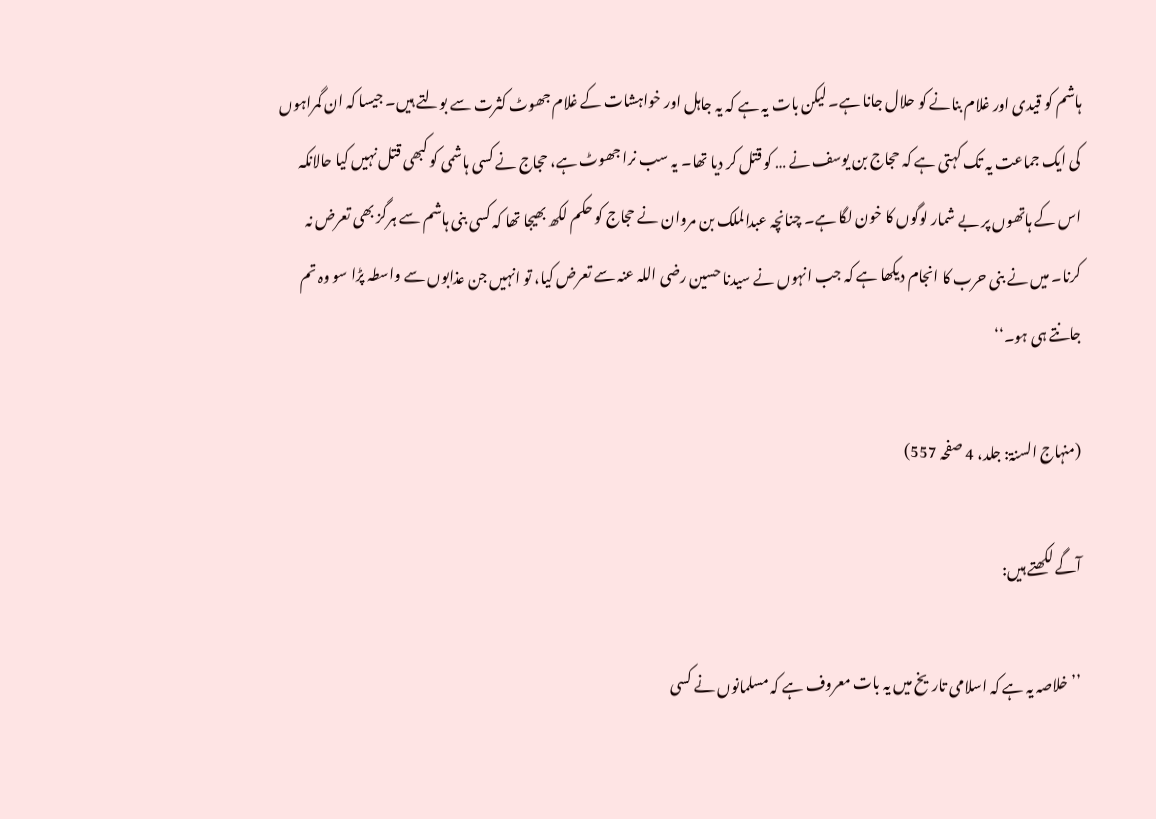ہاشم کو قیدی اور غلام بنانے کو حلال جانا ہے۔ لیکن بات یہ ہے کہ یہ جاہل اور خواہشات کے غلام جھوٹ کثرت سے بولتے ہیں۔ جیسا کہ ان گمراہوں کی ایک جماعت یہ تک کہتی ہے کہ حجاج بن یوسف نے … کو قتل کر دیا تھا۔ یہ سب نرا جھوٹ ہے، حجاج نے کسی ہاشمی کو کبھی قتل نہیں کیا حالانکہ اس کے ہاتھوں پر بے شمار لوگوں کا خون لگا ہے۔ چنانچہ عبدالملک بن مروان نے حجاج کو حکم لکھ بھیجا تھا کہ کسی بنی ہاشم سے ہرگز بھی تعرض نہ کرنا۔ میں نے بنی حرب کا انجام دیکھا ہے کہ جب انہوں نے سیدنا حسین رضی اللہ عنہ سے تعرض کیا، تو انہیں جن عذابوں سے واسطہ پڑا سو وہ تم جانتے ہی ہو۔‘‘

(منہاج السنۃ: جلد، 4 صفحہ 557)

آگے لکھتے ہیں:

’’خلاصہ یہ ہے کہ اسلامی تاریخ میں یہ بات معروف ہے کہ مسلمانوں نے کسی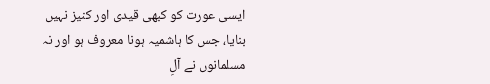ایسی عورت کو کبھی قیدی اور کنیز نہیں بنایا، جس کا ہاشمیہ ہونا معروف ہو اور نہ مسلمانوں نے آلِ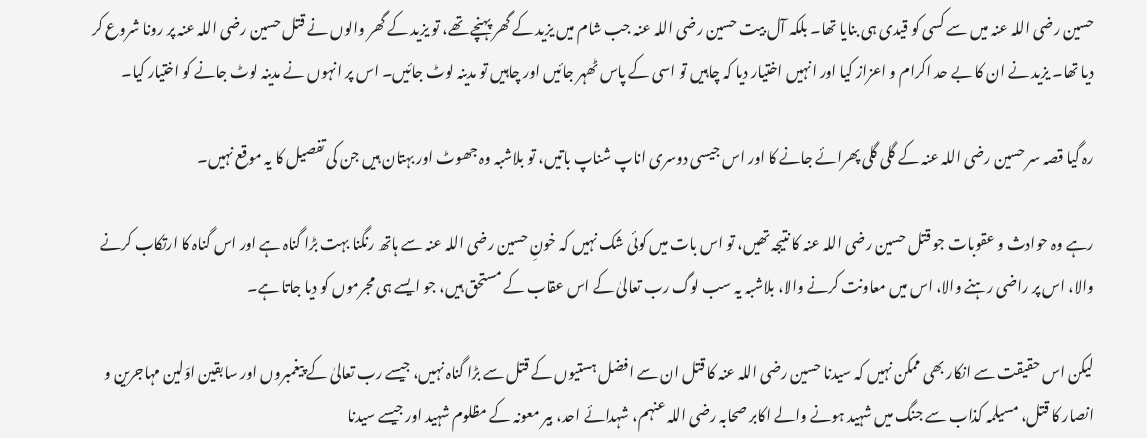حسین رضی اللہ عنہ میں سے کسی کو قیدی ہی بنایا تھا۔ بلکہ آل بیت حسین رضی اللہ عنہ جب شام میں یزید کے گھر پہنچے تھے، تو یزید کے گھر والوں نے قتل حسین رضی اللہ عنہ پر رونا شروع کر دیا تھا۔ یزید نے ان کا بے حد اکرام و اعزاز کیا اور انہیں اختیار دیا کہ چاہیں تو اسی کے پاس ٹھہر جائیں اور چاہیں تو مدینہ لوٹ جائیں۔ اس پر انہوں نے مدینہ لوٹ جانے کو اختیار کیا۔

رہ گیا قصہ سر حسین رضی اللہ عنہ کے گلی گلی پھرائے جانے کا اور اس جیسی دوسری اناپ شناپ باتیں، تو بلاشبہ وہ جھوٹ اور بہتان ہیں جن کی تفصیل کا یہ موقع نہیں۔

رہے وہ حوادث و عقوبات جو قتل حسین رضی اللہ عنہ کا نتیجہ تھیں، تو اس بات میں کوئی شک نہیں کہ خونِ حسین رضی اللہ عنہ سے ہاتھ رنگنا بہت بڑا گناہ ہے اور اس گناہ کا ارتکاب کرنے والا، اس پر راضی رہنے والا، اس میں معاونت کرنے والا، بلاشبہ یہ سب لوگ رب تعالیٰ کے اس عقاب کے مستحق ہیں، جو ایسے ہی مجرموں کو دیا جاتا ہے۔

لیکن اس حقیقت سے انکار بھی ممکن نہیں کہ سیدنا حسین رضی اللہ عنہ کا قتل ان سے افضل ہستیوں کے قتل سے بڑا گناہ نہیں، جیسے رب تعالیٰ کے پیغمبروں اور سابقین اوّلین مہاجرین و انصار کا قتل، مسیلمہ کذاب سے جنگ میں شہید ہونے والے اکابر صحابہ رضی اللہ عنہم، شہدائے احد، بیر معونہ کے مظلوم شہید اور جیسے سیدنا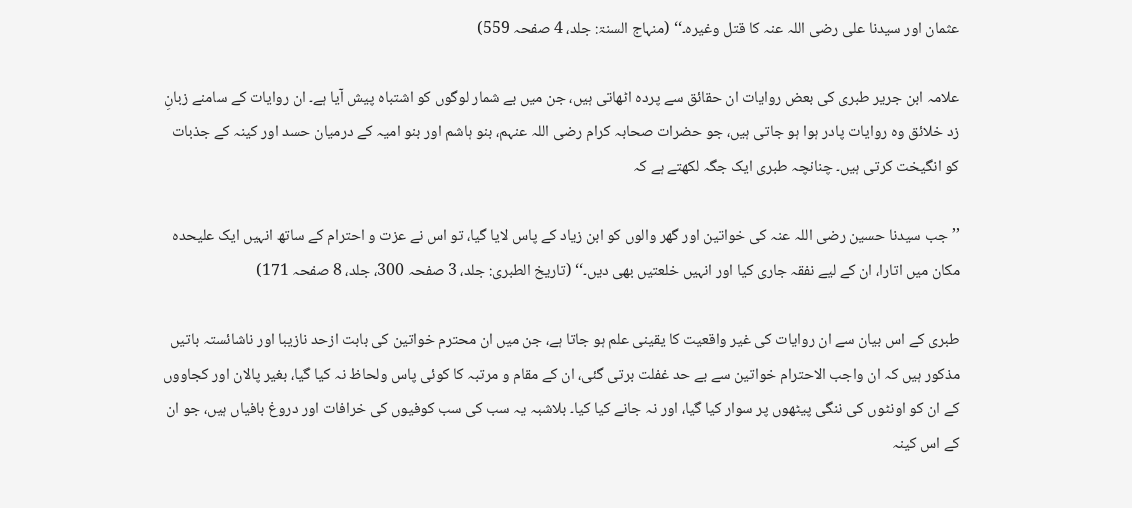عثمان اور سیدنا علی رضی اللہ عنہ کا قتل وغیرہ۔‘‘ (منہاج السنۃ: جلد، 4 صفحہ 559)

علامہ ابن جریر طبری کی بعض روایات ان حقائق سے پردہ اٹھاتی ہیں، جن میں بے شمار لوگوں کو اشتباہ پیش آیا ہے۔ ان روایات کے سامنے زبانِ زد خلائق وہ روایات پادر ہوا ہو جاتی ہیں، جو حضرات صحابہ کرام رضی اللہ عنہم، بنو ہاشم اور بنو امیہ کے درمیان حسد اور کینہ کے جذبات کو انگیخت کرتی ہیں۔ چنانچہ طبری ایک جگہ لکھتے ہے کہ

’’جب سیدنا حسین رضی اللہ عنہ کی خواتین اور گھر والوں کو ابن زیاد کے پاس لایا گیا، تو اس نے عزت و احترام کے ساتھ انہیں ایک علیحدہ مکان میں اتارا، ان کے لیے نفقہ جاری کیا اور انہیں خلعتیں بھی دیں۔‘‘ (تاریخ الطبری: جلد، 3 صفحہ 300، جلد، 8 صفحہ 171)

طبری کے اس بیان سے ان روایات کی غیر واقعیت کا یقینی علم ہو جاتا ہے، جن میں ان محترم خواتین کی بابت ازحد نازیبا اور ناشائستہ باتیں مذکور ہیں کہ ان واجب الاحترام خواتین سے بے حد غفلت برتی گئی، ان کے مقام و مرتبہ کا کوئی پاس ولحاظ نہ کیا گیا، بغیر پالان اور کجاووں کے ان کو اونٹوں کی ننگی پیٹھوں پر سوار کیا گیا، اور نہ جانے کیا کیا۔ بلاشبہ یہ سب کی سب کوفیوں کی خرافات اور دروغ بافیاں ہیں، جو ان کے اس کینہ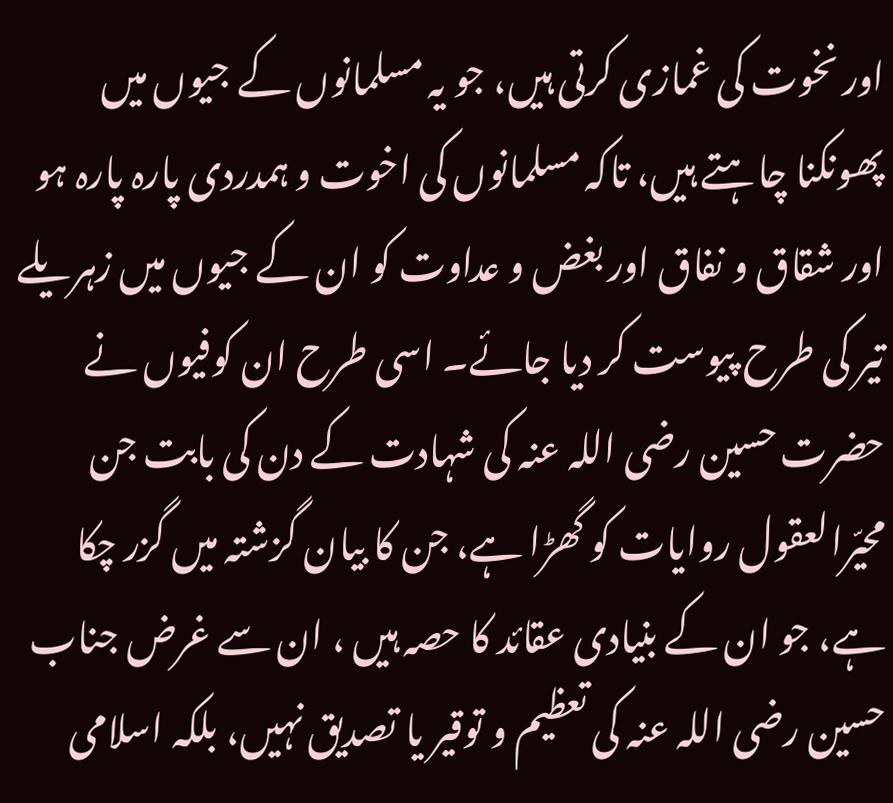اور نخوت کی غمازی کرتی ہیں، جو یہ مسلمانوں کے جیوں میں پھونکنا چاہتے ہیں، تاکہ مسلمانوں کی اخوت و ہمدردی پارہ پارہ ہو اور شقاق و نفاق اور بغض و عداوت کو ان کے جیوں میں زہریلے تیر کی طرح پیوست کر دیا جائے۔ اسی طرح ان کوفیوں نے حضرت حسین رضی اللہ عنہ کی شہادت کے دن کی بابت جن محیّرالعقول روایات کو گھڑا ہے، جن کا بیان گزشتہ میں گزر چکا ہے، جو ان کے بنیادی عقائد کا حصہ ہیں ، ان سے غرض جناب حسین رضی اللہ عنہ کی تعظیم و توقیر یا تصدیق نہیں، بلکہ اسلامی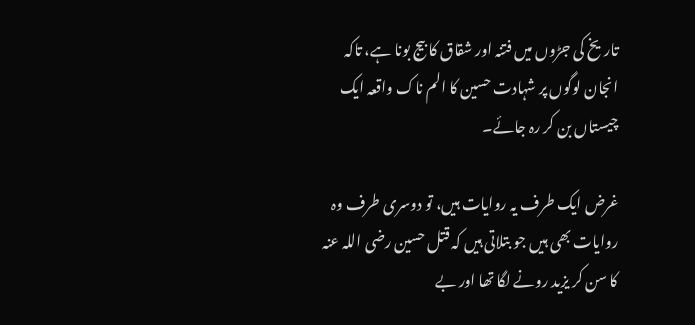تاریخ کی جڑوں میں فتنہ اور شقاق کا بیج بونا ہے، تاکہ انجان لوگوں پر شہادت حسین کا الم ناک واقعہ ایک چیستاں بن کر رہ جائے۔

غرض ایک طرف یہ روایات ہیں، تو دوسری طرف وہ روایات بھی ہیں جو بتلاتی ہیں کہ قتل حسین رضی اللہ عنہ کا سن کر یزید رونے لگا تھا اور بے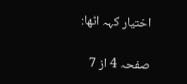اختیار کہہ اٹھا:

صفحہ 4 از 7